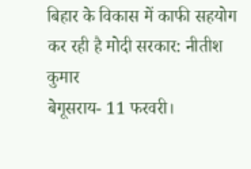बिहार के विकास में काफी सहयोग कर रही है मोदी सरकार: नीतीश कुमार
बेगूसराय- 11 फरवरी।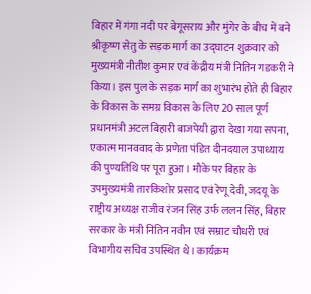बिहार में गंगा नदी पर बेगूसराय और मुंगेर के बीच में बने श्रीकृष्ण सेतु के सड़क मार्ग का उद्घाटन शुक्रवार को मुख्यमंत्री नीतीश कुमार एवं केंद्रीय मंत्री नितिन गडकरी ने किया। इस पुल के सड़क मार्ग का शुभारंभ होते ही बिहार के विकास के समग्र विकास के लिए 20 साल पूर्ण प्रधानमंत्री अटल बिहारी बाजपेयी द्वारा देखा गया सपना, एकात्म मानववाद के प्रणेता पंडित दीनदयाल उपाध्याय की पुण्यतिथि पर पूरा हुआ। मौके पर बिहार के उपमुख्यमंत्री तारकिशोर प्रसाद एवं रेणू देवी, जदयू के राष्ट्रीय अध्यक्ष राजीव रंजन सिंह उर्फ ललन सिंह, बिहार सरकार के मंत्री नितिन नवीन एवं सम्राट चौधरी एवं विभागीय सचिव उपस्थित थे। कार्यक्रम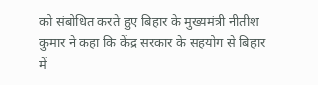को संबोधित करते हुए बिहार के मुख्यमंत्री नीतीश कुमार ने कहा कि केंद्र सरकार के सहयोग से बिहार में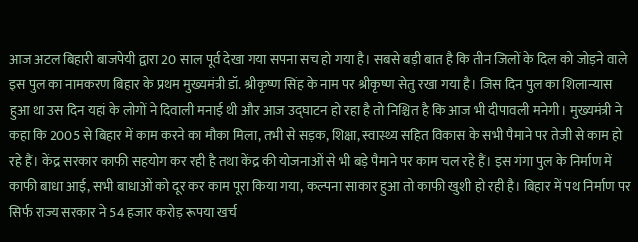आज अटल बिहारी बाजपेयी द्वारा 20 साल पूर्व देखा गया सपना सच हो गया है। सबसे बड़ी बात है कि तीन जिलों के दिल को जोड़ने वाले इस पुल का नामकरण बिहार के प्रथम मुख्यमंत्री डॉ. श्रीकृष्ण सिंह के नाम पर श्रीकृष्ण सेतु रखा गया है। जिस दिन पुल का शिलान्यास हुआ था उस दिन यहां के लोगों ने दिवाली मनाई थी और आज उद्घाटन हो रहा है तो निश्चित है कि आज भी दीपावली मनेगी। मुख्यमंत्री ने कहा कि 2005 से बिहार में काम करने का मौका मिला, तभी से सड़क, शिक्षा, स्वास्थ्य सहित विकास के सभी पैमाने पर तेजी से काम हो रहे हैं। केंद्र सरकार काफी सहयोग कर रही है तथा केंद्र की योजनाओं से भी बड़े पैमाने पर काम चल रहे हैं। इस गंगा पुल के निर्माण में काफी बाधा आई, सभी बाधाओं को दूर कर काम पूरा किया गया, कल्पना साकार हुआ तो काफी खुशी हो रही है। बिहार में पथ निर्माण पर सिर्फ राज्य सरकार ने 54 हजार करोड़ रूपया खर्च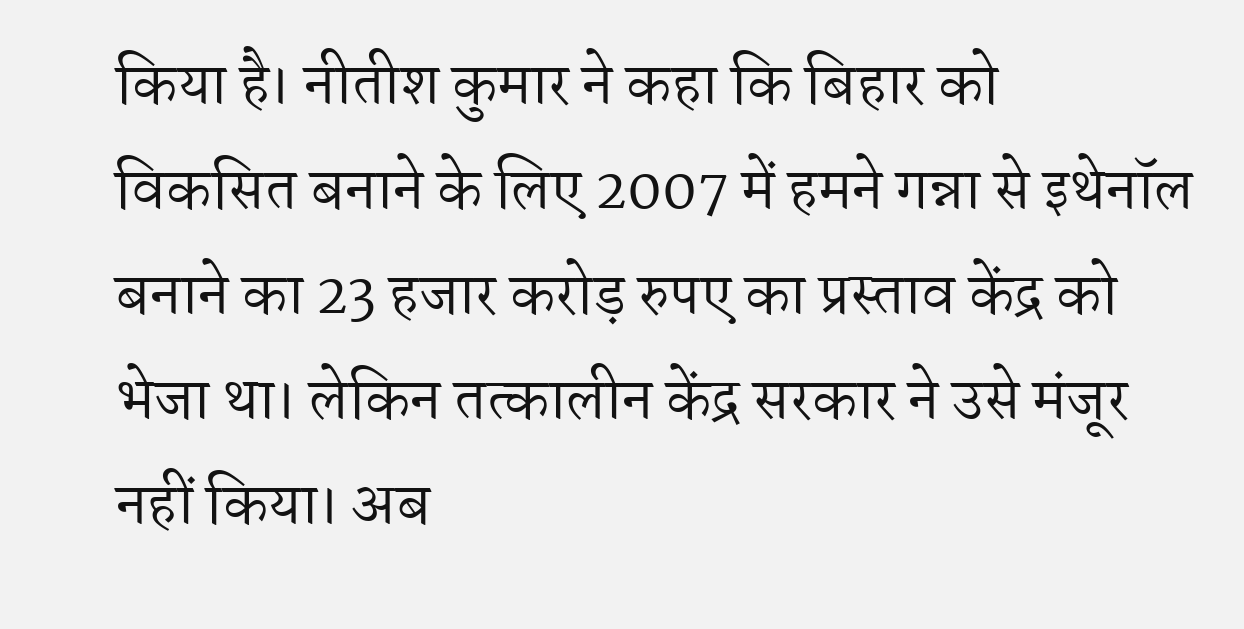किया है। नीतीश कुमार ने कहा कि बिहार को विकसित बनाने के लिए 2007 में हमने गन्ना से इथेनॉल बनाने का 23 हजार करोड़ रुपए का प्रस्ताव केंद्र को भेजा था। लेकिन तत्कालीन केंद्र सरकार ने उसे मंजूर नहीं किया। अब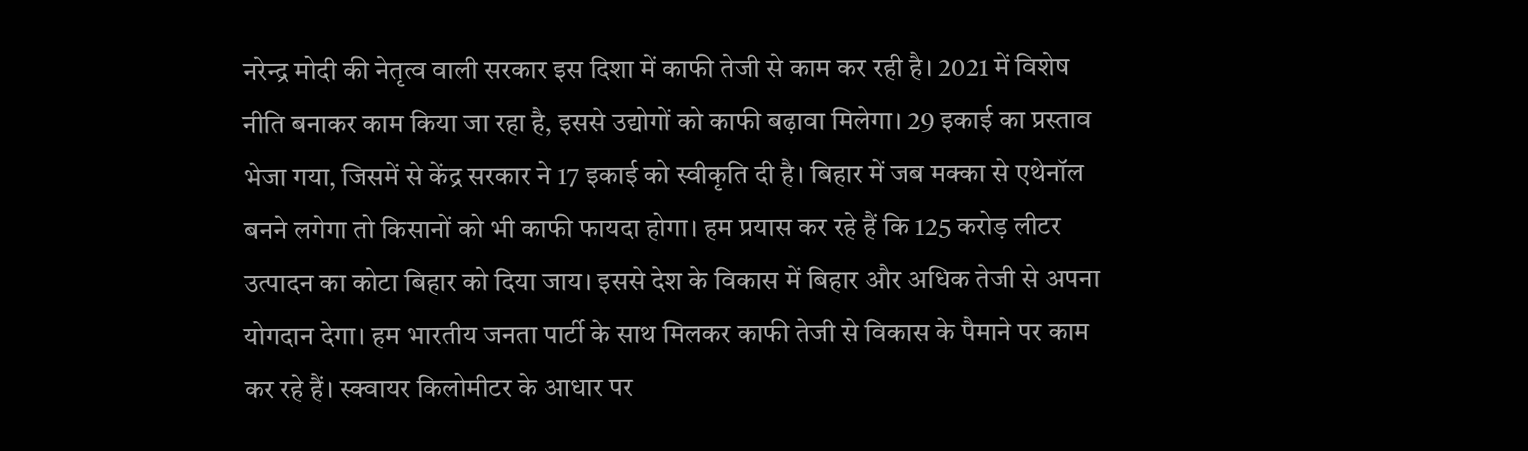नरेन्द्र मोदी की नेतृत्व वाली सरकार इस दिशा में काफी तेजी से काम कर रही है। 2021 में विशेष नीति बनाकर काम किया जा रहा है, इससे उद्योगों को काफी बढ़ावा मिलेगा। 29 इकाई का प्रस्ताव भेजा गया, जिसमें से केंद्र सरकार ने 17 इकाई को स्वीकृति दी है। बिहार में जब मक्का से एथेनॉल बनने लगेगा तो किसानों को भी काफी फायदा होगा। हम प्रयास कर रहे हैं कि 125 करोड़ लीटर उत्पादन का कोटा बिहार को दिया जाय। इससे देश के विकास में बिहार और अधिक तेजी से अपना योगदान देगा। हम भारतीय जनता पार्टी के साथ मिलकर काफी तेजी से विकास के पैमाने पर काम कर रहे हैं। स्क्वायर किलोमीटर के आधार पर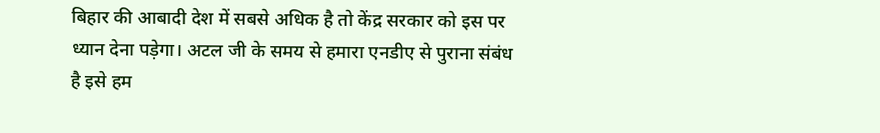बिहार की आबादी देश में सबसे अधिक है तो केंद्र सरकार को इस पर ध्यान देना पड़ेगा। अटल जी के समय से हमारा एनडीए से पुराना संबंध है इसे हम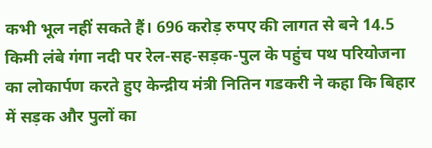कभी भूल नहीं सकते हैं। 696 करोड़ रुपए की लागत से बने 14.5 किमी लंबे गंगा नदी पर रेल-सह-सड़क-पुल के पहुंच पथ परियोजना का लोकार्पण करते हुए केन्द्रीय मंत्री नितिन गडकरी ने कहा कि बिहार में सड़क और पुलों का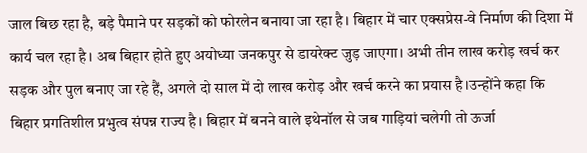जाल बिछ रहा है, बड़े पैमाने पर सड़कों को फोरलेन बनाया जा रहा है। बिहार में चार एक्सप्रेस-वे निर्माण की दिशा में कार्य चल रहा है। अब बिहार होते हुए अयोध्या जनकपुर से डायरेक्ट जुड़ जाएगा। अभी तीन लाख करोड़ खर्च कर सड़क और पुल बनाए जा रहे हैं, अगले दो साल में दो लाख करोड़ और खर्च करने का प्रयास है।उन्होंने कहा कि बिहार प्रगतिशील प्रभुत्व संपन्न राज्य है। बिहार में बनने वाले इथेनॉल से जब गाड़ियां चलेगी तो ऊर्जा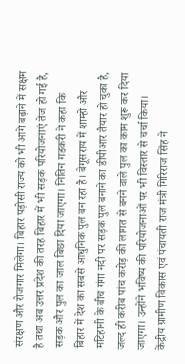संरक्षण और रोजगार मिलेगा। बिहार पड़ोसी राज्य को भी आगे बढ़ाने में सक्षम है तथा अब उत्तर प्रदेश की तरह बिहार में भी सड़क परियोजनाएं तेज हो गई है, सड़क और पुल का जाल बिछा दिया जाएगा। नितिन गडकरी ने कहा कि बिहार में देश का सबसे आधुनिक पुल बन रहा है। बेगूसराय में शाम्हो और मटिहानी के बीच गंगा नदी पर सड़क पुल बनाने का डीपीआर तैयार हो चुका है, जल्द ही करीब पांच करोड़ की लागत से बनने वाले पुल का काम शुरू कर दिया जाएगा। उन्होंने भविष्य की परियोजनाओं पर भी विस्तार से चर्चा किया। केंद्रीय ग्रामीण विकास एवं पंचायती राज मंत्री गिरिराज सिंह ने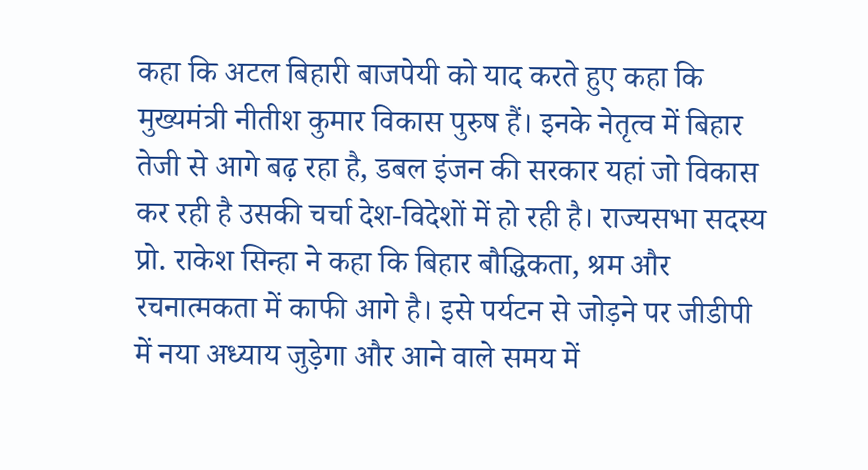कहा कि अटल बिहारी बाजपेयी को याद करते हुए कहा कि मुख्यमंत्री नीतीश कुमार विकास पुरुष हैं। इनके नेतृत्व में बिहार तेजी से आगे बढ़ रहा है, डबल इंजन की सरकार यहां जो विकास कर रही है उसकी चर्चा देश-विदेशों में हो रही है। राज्यसभा सदस्य प्रो. राकेश सिन्हा ने कहा कि बिहार बौद्धिकता, श्रम और रचनात्मकता में काफी आगे है। इसे पर्यटन से जोड़ने पर जीडीपी में नया अध्याय जुड़ेगा और आने वाले समय में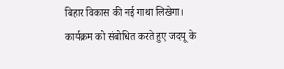बिहार विकास की नई गाथा लिखेगा। कार्यक्रम को संबोधित करते हुए जदयू के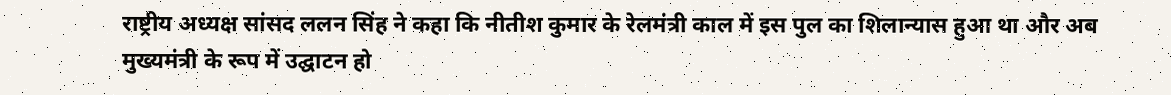राष्ट्रीय अध्यक्ष सांसद ललन सिंह ने कहा कि नीतीश कुमार के रेलमंत्री काल में इस पुल का शिलान्यास हुआ था और अब मुख्यमंत्री के रूप में उद्घाटन हो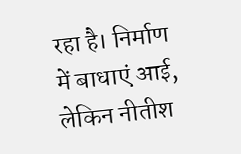रहा है। निर्माण में बाधाएं आई, लेकिन नीतीश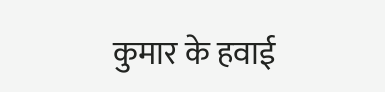कुमार के हवाई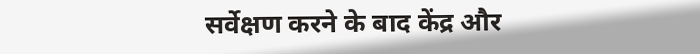सर्वेक्षण करने के बाद केंद्र और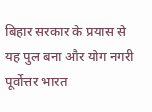बिहार सरकार के प्रयास से यह पुल बना और योग नगरी पूर्वोत्तर भारत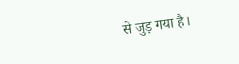से जुड़ गया है।